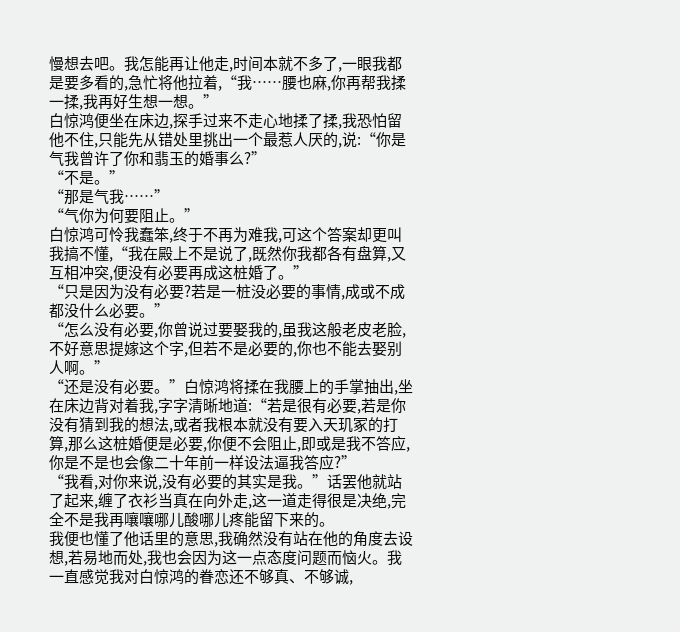慢想去吧。我怎能再让他走,时间本就不多了,一眼我都是要多看的,急忙将他拉着,“我……腰也麻,你再帮我揉一揉,我再好生想一想。”
白惊鸿便坐在床边,探手过来不走心地揉了揉,我恐怕留他不住,只能先从错处里挑出一个最惹人厌的,说:“你是气我曾许了你和翡玉的婚事么?”
“不是。”
“那是气我……”
“气你为何要阻止。”
白惊鸿可怜我蠢笨,终于不再为难我,可这个答案却更叫我搞不懂,“我在殿上不是说了,既然你我都各有盘算,又互相冲突,便没有必要再成这桩婚了。”
“只是因为没有必要?若是一桩没必要的事情,成或不成都没什么必要。”
“怎么没有必要,你曾说过要娶我的,虽我这般老皮老脸,不好意思提嫁这个字,但若不是必要的,你也不能去娶别人啊。”
“还是没有必要。”白惊鸿将揉在我腰上的手掌抽出,坐在床边背对着我,字字清晰地道:“若是很有必要,若是你没有猜到我的想法,或者我根本就没有要入天玑冢的打算,那么这桩婚便是必要,你便不会阻止,即或是我不答应,你是不是也会像二十年前一样设法逼我答应?”
“我看,对你来说,没有必要的其实是我。”话罢他就站了起来,缠了衣衫当真在向外走,这一道走得很是决绝,完全不是我再嚷嚷哪儿酸哪儿疼能留下来的。
我便也懂了他话里的意思,我确然没有站在他的角度去设想,若易地而处,我也会因为这一点态度问题而恼火。我一直感觉我对白惊鸿的眷恋还不够真、不够诚,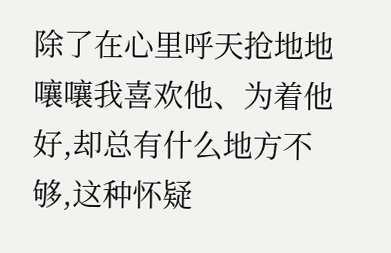除了在心里呼天抢地地嚷嚷我喜欢他、为着他好,却总有什么地方不够,这种怀疑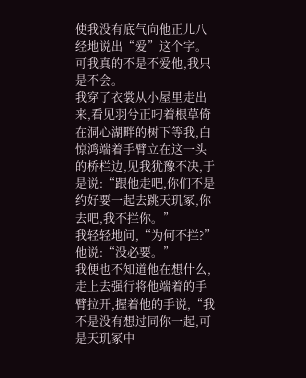使我没有底气向他正儿八经地说出“爱”这个字。
可我真的不是不爱他,我只是不会。
我穿了衣裳从小屋里走出来,看见羽兮正叼着根草倚在洞心湖畔的树下等我,白惊鸿端着手臂立在这一头的桥栏边,见我犹豫不决,于是说:“跟他走吧,你们不是约好要一起去跳天玑冢,你去吧,我不拦你。”
我轻轻地问,“为何不拦?”
他说:“没必要。”
我便也不知道他在想什么,走上去强行将他端着的手臂拉开,握着他的手说,“我不是没有想过同你一起,可是天玑冢中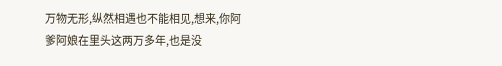万物无形,纵然相遇也不能相见,想来,你阿爹阿娘在里头这两万多年,也是没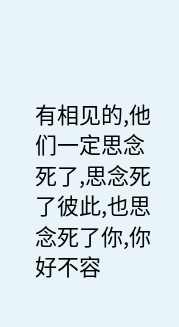有相见的,他们一定思念死了,思念死了彼此,也思念死了你,你好不容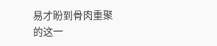易才盼到骨肉重聚的这一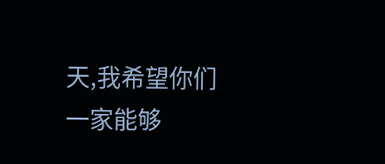天,我希望你们一家能够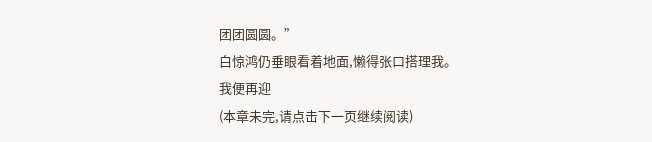团团圆圆。”
白惊鸿仍垂眼看着地面,懒得张口搭理我。
我便再迎
(本章未完,请点击下一页继续阅读)